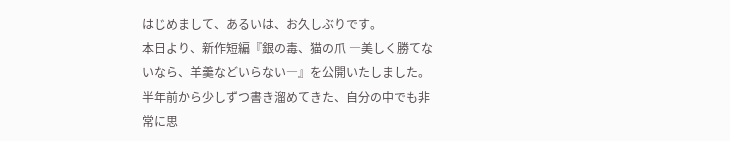はじめまして、あるいは、お久しぶりです。
本日より、新作短編『銀の毒、猫の爪 ―美しく勝てないなら、羊羹などいらない―』を公開いたしました。
半年前から少しずつ書き溜めてきた、自分の中でも非常に思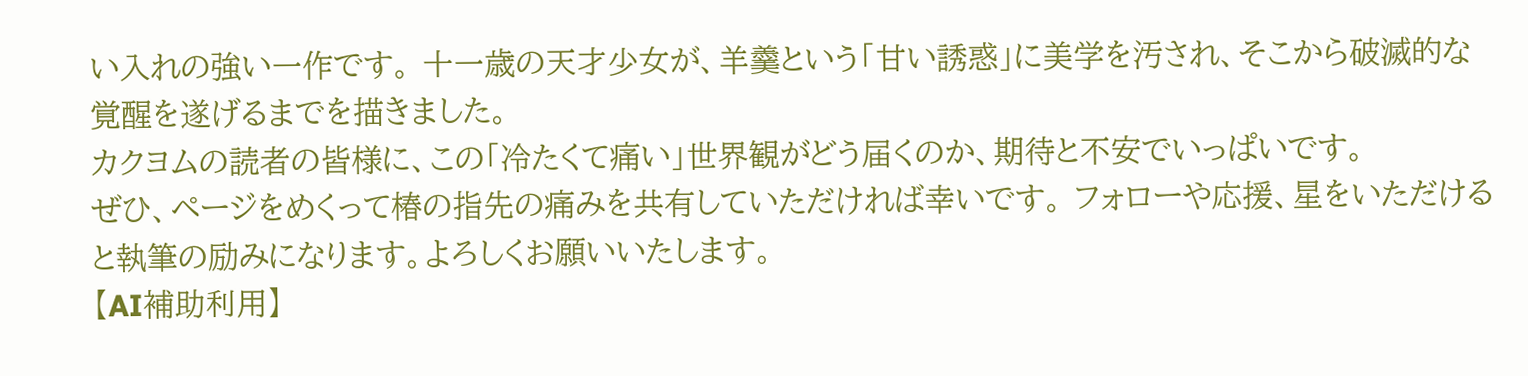い入れの強い一作です。 十一歳の天才少女が、羊羹という「甘い誘惑」に美学を汚され、そこから破滅的な覚醒を遂げるまでを描きました。
カクヨムの読者の皆様に、この「冷たくて痛い」世界観がどう届くのか、期待と不安でいっぱいです。
ぜひ、ページをめくって椿の指先の痛みを共有していただければ幸いです。 フォローや応援、星をいただけると執筆の励みになります。よろしくお願いいたします。
【AI補助利用】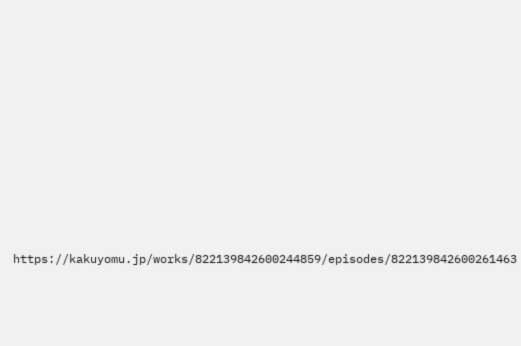https://kakuyomu.jp/works/822139842600244859/episodes/822139842600261463